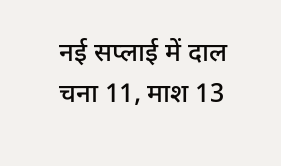नई सप्लाई में दाल चना 11, माश 13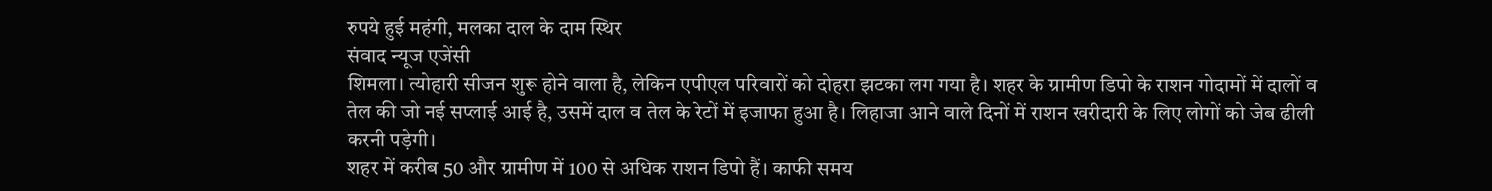रुपये हुई महंगी, मलका दाल के दाम स्थिर
संवाद न्यूज एजेंसी
शिमला। त्योहारी सीजन शुरू होने वाला है, लेकिन एपीएल परिवारों को दोहरा झटका लग गया है। शहर के ग्रामीण डिपो के राशन गोदामों में दालों व तेल की जो नई सप्लाई आई है, उसमें दाल व तेल के रेटों में इजाफा हुआ है। लिहाजा आने वाले दिनों में राशन खरीदारी के लिए लोगों को जेब ढीली करनी पड़ेगी।
शहर में करीब 50 और ग्रामीण में 100 से अधिक राशन डिपो हैं। काफी समय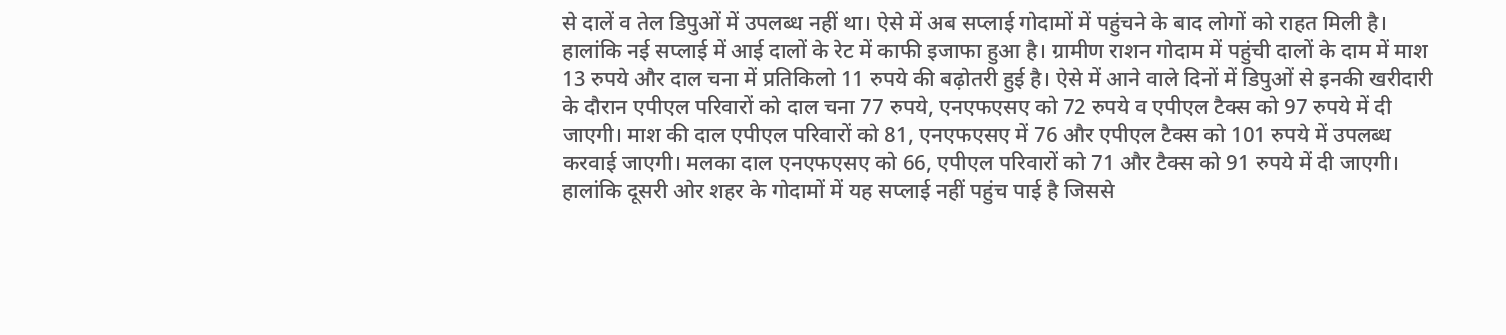से दालें व तेल डिपुओं में उपलब्ध नहीं था। ऐसे में अब सप्लाई गोदामों में पहुंचने के बाद लोगों को राहत मिली है। हालांकि नई सप्लाई में आई दालों के रेट में काफी इजाफा हुआ है। ग्रामीण राशन गोदाम में पहुंची दालों के दाम में माश 13 रुपये और दाल चना में प्रतिकिलो 11 रुपये की बढ़ोतरी हुई है। ऐसे में आने वाले दिनों में डिपुओं से इनकी खरीदारी के दौरान एपीएल परिवारों को दाल चना 77 रुपये, एनएफएसए को 72 रुपये व एपीएल टैक्स को 97 रुपये में दी जाएगी। माश की दाल एपीएल परिवारों को 81, एनएफएसए में 76 और एपीएल टैक्स को 101 रुपये में उपलब्ध करवाई जाएगी। मलका दाल एनएफएसए को 66, एपीएल परिवारों को 71 और टैक्स को 91 रुपये में दी जाएगी। हालांकि दूसरी ओर शहर के गोदामों में यह सप्लाई नहीं पहुंच पाई है जिससे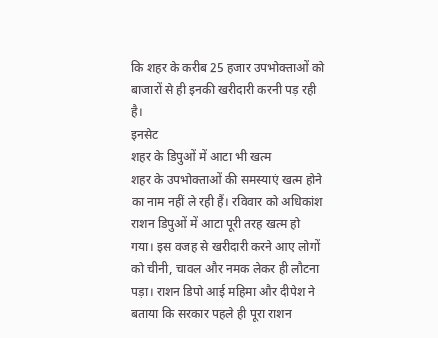कि शहर के करीब 25 हजार उपभोक्ताओं को बाजारों से ही इनकी खरीदारी करनी पड़ रही है।
इनसेट
शहर के डिपुओं में आटा भी खत्म
शहर के उपभोक्ताओं की समस्याएं खत्म होने का नाम नहीं ले रही हैं। रविवार को अधिकांश राशन डिपुओं में आटा पूरी तरह खत्म हो गया। इस वजह से खरीदारी करने आए लोगों को चीनी, चावल और नमक लेकर ही लौटना पड़ा। राशन डिपो आई महिमा और दीपेश ने बताया कि सरकार पहले ही पूरा राशन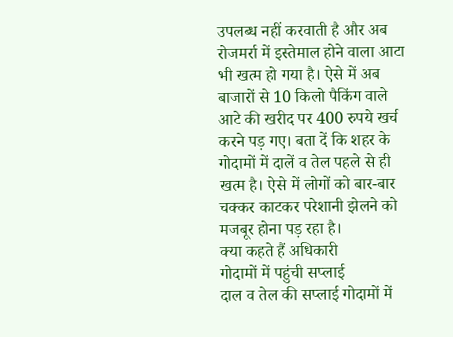उपलब्ध नहीं करवाती है और अब रोजमर्रा में इस्तेमाल होने वाला आटा भी खत्म हो गया है। ऐसे में अब बाजारों से 10 किलो पैकिंग वाले आटे की खरीद पर 400 रुपये खर्च करने पड़ गए। बता दें कि शहर के गोदामों में दालें व तेल पहले से ही खत्म है। ऐसे में लोगों को बार-बार चक्कर काटकर परेशानी झेलने को मजबूर होना पड़ रहा है।
क्या कहते हैं अधिकारी
गोदामों में पहुंची सप्लाई
दाल व तेल की सप्लाई गोदामों में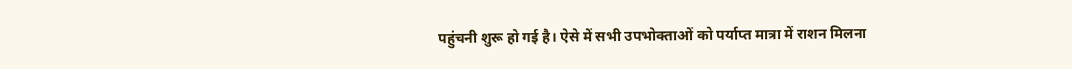पहुंचनी शुरू हो गई है। ऐसे में सभी उपभोक्ताओं को पर्याप्त मात्रा में राशन मिलना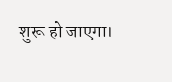शुरू हो जाएगा।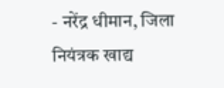- नरेंद्र धीमान, जिला नियंत्रक खाद्य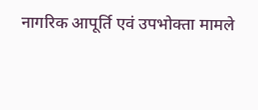नागरिक आपूर्ति एवं उपभोक्ता मामले